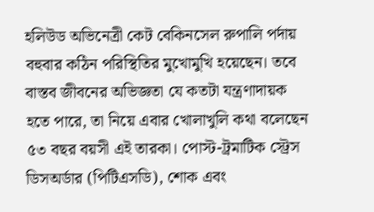হলিউড অভিনেত্রী কেট বেকিনসেল রুপালি পর্দায় বহুবার কঠিন পরিস্থিতির মুখোমুখি হয়েছেন। তবে বাস্তব জীবনের অভিজ্ঞতা যে কতটা যন্ত্রণাদায়ক হতে পারে, তা নিয়ে এবার খোলাখুলি কথা বলেছেন ৫৩ বছর বয়সী এই তারকা। পোস্ট-ট্রমাটিক স্ট্রেস ডিসঅর্ডার (পিটিএসডি), শোক এবং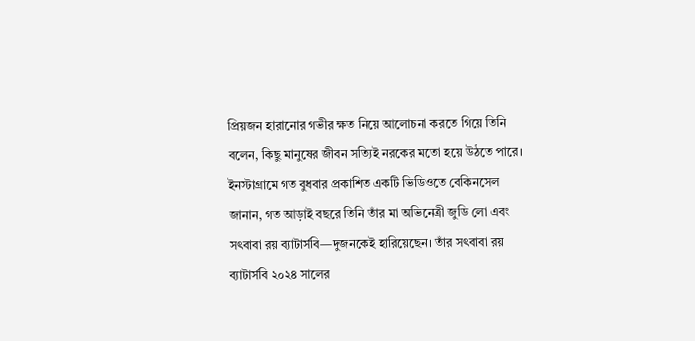প্রিয়জন হারানোর গভীর ক্ষত নিয়ে আলোচনা করতে গিয়ে তিনি বলেন, কিছু মানুষের জীবন সত্যিই নরকের মতো হয়ে উঠতে পারে।
ইনস্টাগ্রামে গত বুধবার প্রকাশিত একটি ভিডিওতে বেকিনসেল জানান, গত আড়াই বছরে তিনি তাঁর মা অভিনেত্রী জুডি লো এবং সৎবাবা রয় ব্যাটার্সবি—দুজনকেই হারিয়েছেন। তাঁর সৎবাবা রয় ব্যাটার্সবি ২০২৪ সালের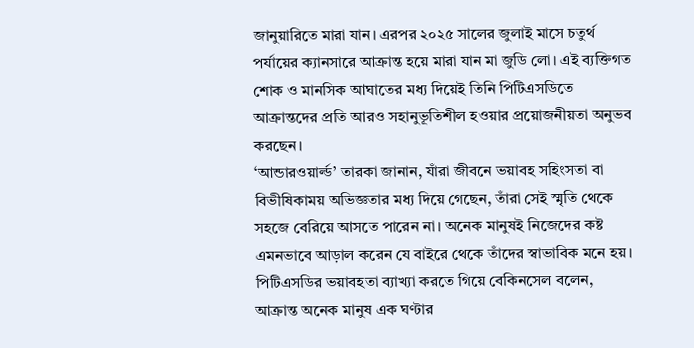জানুয়ারিতে মারা যান। এরপর ২০২৫ সালের জুলাই মাসে চতুর্থ পর্যায়ের ক্যানসারে আক্রান্ত হয়ে মারা যান মা জুডি লো। এই ব্যক্তিগত শোক ও মানসিক আঘাতের মধ্য দিয়েই তিনি পিটিএসডিতে আক্রান্তদের প্রতি আরও সহানুভূতিশীল হওয়ার প্রয়োজনীয়তা অনুভব করছেন।
‘আন্ডারওয়ার্ল্ড’ তারকা জানান, যাঁরা জীবনে ভয়াবহ সহিংসতা বা বিভীষিকাময় অভিজ্ঞতার মধ্য দিয়ে গেছেন, তাঁরা সেই স্মৃতি থেকে সহজে বেরিয়ে আসতে পারেন না। অনেক মানুষই নিজেদের কষ্ট এমনভাবে আড়াল করেন যে বাইরে থেকে তাঁদের স্বাভাবিক মনে হয়। পিটিএসডির ভয়াবহতা ব্যাখ্যা করতে গিয়ে বেকিনসেল বলেন, আক্রান্ত অনেক মানুষ এক ঘণ্টার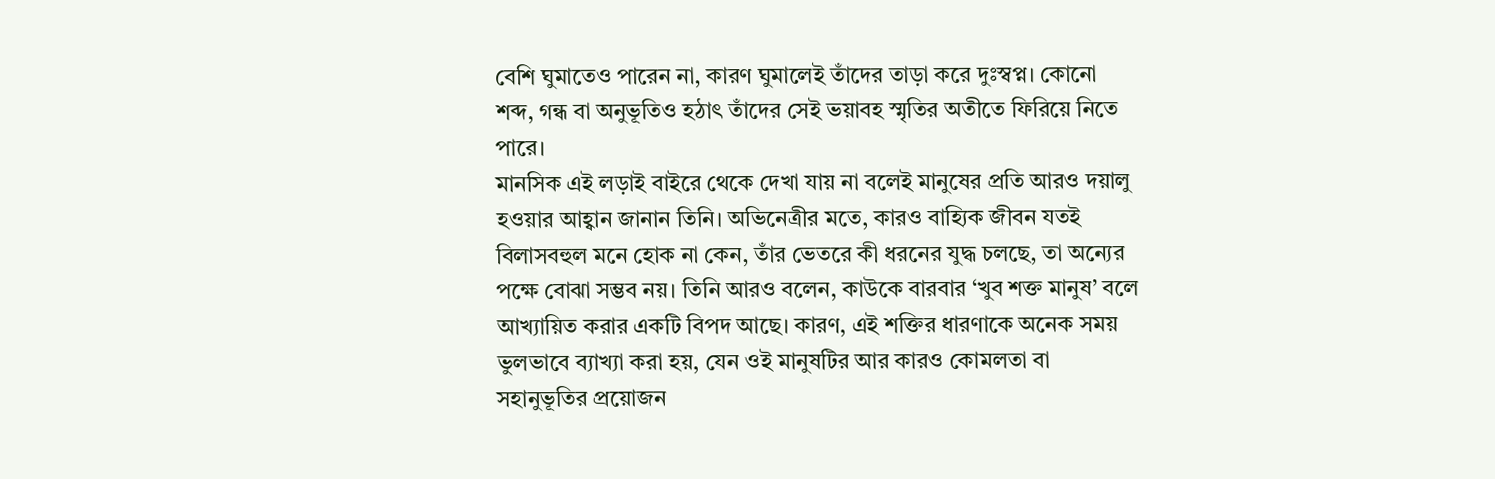বেশি ঘুমাতেও পারেন না, কারণ ঘুমালেই তাঁদের তাড়া করে দুঃস্বপ্ন। কোনো শব্দ, গন্ধ বা অনুভূতিও হঠাৎ তাঁদের সেই ভয়াবহ স্মৃতির অতীতে ফিরিয়ে নিতে পারে।
মানসিক এই লড়াই বাইরে থেকে দেখা যায় না বলেই মানুষের প্রতি আরও দয়ালু হওয়ার আহ্বান জানান তিনি। অভিনেত্রীর মতে, কারও বাহ্যিক জীবন যতই বিলাসবহুল মনে হোক না কেন, তাঁর ভেতরে কী ধরনের যুদ্ধ চলছে, তা অন্যের পক্ষে বোঝা সম্ভব নয়। তিনি আরও বলেন, কাউকে বারবার ‘খুব শক্ত মানুষ’ বলে আখ্যায়িত করার একটি বিপদ আছে। কারণ, এই শক্তির ধারণাকে অনেক সময় ভুলভাবে ব্যাখ্যা করা হয়, যেন ওই মানুষটির আর কারও কোমলতা বা সহানুভূতির প্রয়োজন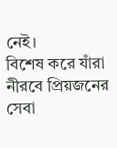নেই।
বিশেষ করে যাঁরা নীরবে প্রিয়জনের সেবা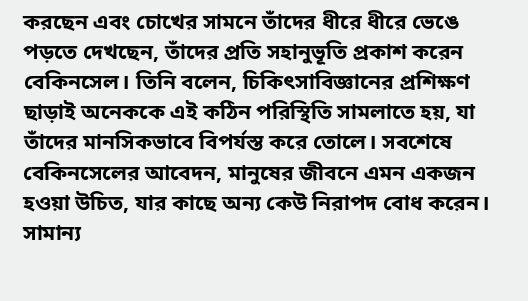করছেন এবং চোখের সামনে তাঁদের ধীরে ধীরে ভেঙে পড়তে দেখছেন, তাঁদের প্রতি সহানুভূতি প্রকাশ করেন বেকিনসেল। তিনি বলেন, চিকিৎসাবিজ্ঞানের প্রশিক্ষণ ছাড়াই অনেককে এই কঠিন পরিস্থিতি সামলাতে হয়, যা তাঁদের মানসিকভাবে বিপর্যস্ত করে তোলে। সবশেষে বেকিনসেলের আবেদন, মানুষের জীবনে এমন একজন হওয়া উচিত, যার কাছে অন্য কেউ নিরাপদ বোধ করেন। সামান্য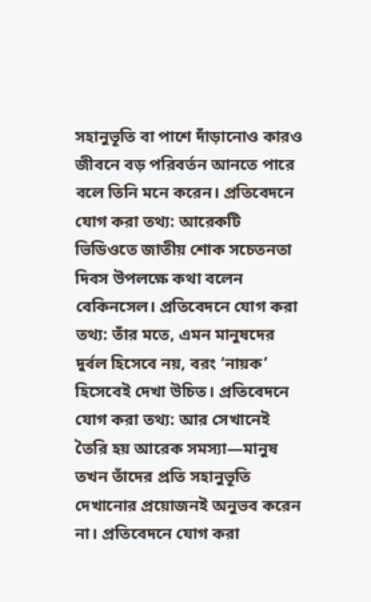সহানুভূতি বা পাশে দাঁড়ানোও কারও জীবনে বড় পরিবর্তন আনতে পারে বলে তিনি মনে করেন। প্রতিবেদনে যোগ করা তথ্য: আরেকটি ভিডিওতে জাতীয় শোক সচেতনতা দিবস উপলক্ষে কথা বলেন বেকিনসেল। প্রতিবেদনে যোগ করা তথ্য: তাঁর মতে, এমন মানুষদের দুর্বল হিসেবে নয়, বরং ‘নায়ক’ হিসেবেই দেখা উচিত। প্রতিবেদনে যোগ করা তথ্য: আর সেখানেই তৈরি হয় আরেক সমস্যা—মানুষ তখন তাঁদের প্রতি সহানুভূতি দেখানোর প্রয়োজনই অনুভব করেন না। প্রতিবেদনে যোগ করা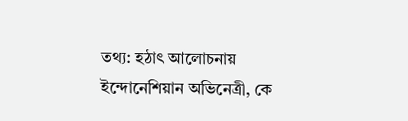তথ্য: হঠাৎ আলোচনায় ইন্দোনেশিয়ান অভিনেত্রী, কে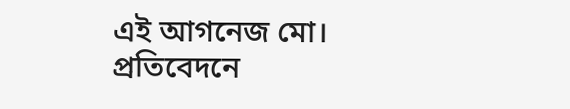এই আগনেজ মো। প্রতিবেদনে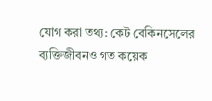যোগ করা তথ্য: কেট বেকিনসেলের ব্যক্তিজীবনও গত কয়েক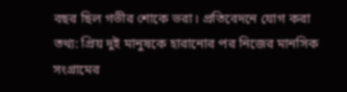বছর ছিল গভীর শোকে ভরা। প্রতিবেদনে যোগ করা তথ্য: প্রিয় দুই মানুষকে হারানোর পর নিজের মানসিক সংগ্রামের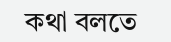কথা বলতে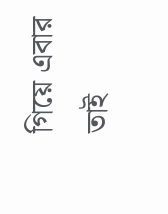গিয়ে এবার তাই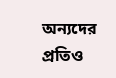অন্যদের প্রতিও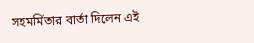সহমর্মিতার বার্তা দিলেন এই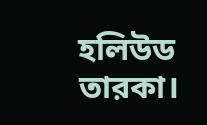হলিউড তারকা।